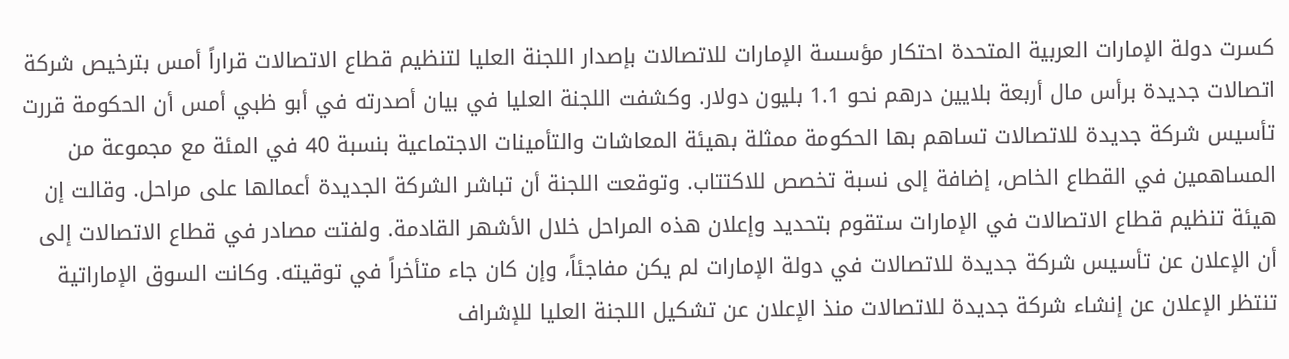كسرت دولة الإمارات العربية المتحدة احتكار مؤسسة الإمارات للاتصالات بإصدار اللجنة العليا لتنظيم قطاع الاتصالات قراراً أمس بترخيص شركة اتصالات جديدة برأس مال أربعة بلايين درهم نحو 1.1 بليون دولار. وكشفت اللجنة العليا في بيان أصدرته في أبو ظبي أمس أن الحكومة قررت تأسيس شركة جديدة للاتصالات تساهم بها الحكومة ممثلة بهيئة المعاشات والتأمينات الاجتماعية بنسبة 40 في المئة مع مجموعة من المساهمين في القطاع الخاص، إضافة إلى نسبة تخصص للاكتتاب. وتوقعت اللجنة أن تباشر الشركة الجديدة أعمالها على مراحل. وقالت إن هيئة تنظيم قطاع الاتصالات في الإمارات ستقوم بتحديد وإعلان هذه المراحل خلال الأشهر القادمة. ولفتت مصادر في قطاع الاتصالات إلى أن الإعلان عن تأسيس شركة جديدة للاتصالات في دولة الإمارات لم يكن مفاجئاً، وإن كان جاء متأخراً في توقيته. وكانت السوق الإماراتية تنتظر الإعلان عن إنشاء شركة جديدة للاتصالات منذ الإعلان عن تشكيل اللجنة العليا للإشراف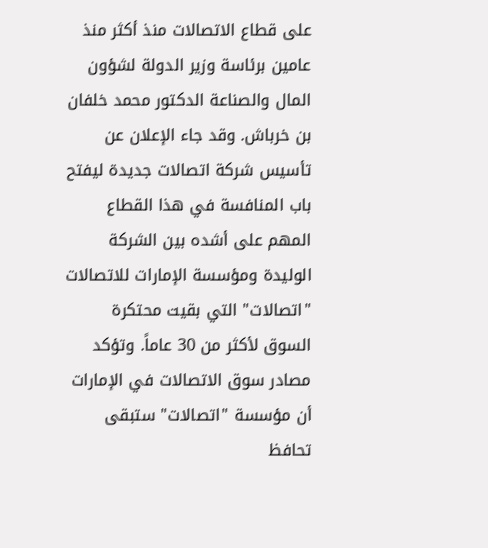على قطاع الاتصالات منذ أكثر منذ عامين برئاسة وزير الدولة لشؤون المال والصناعة الدكتور محمد خلفان بن خرباش. وقد جاء الإعلان عن تأسيس شركة اتصالات جديدة ليفتح باب المنافسة في هذا القطاع المهم على أشده بين الشركة الوليدة ومؤسسة الإمارات للاتصالات "اتصالات" التي بقيت محتكرة السوق لأكثر من 30 عاماً. وتؤكد مصادر سوق الاتصالات في الإمارات أن مؤسسة "اتصالات" ستبقى تحافظ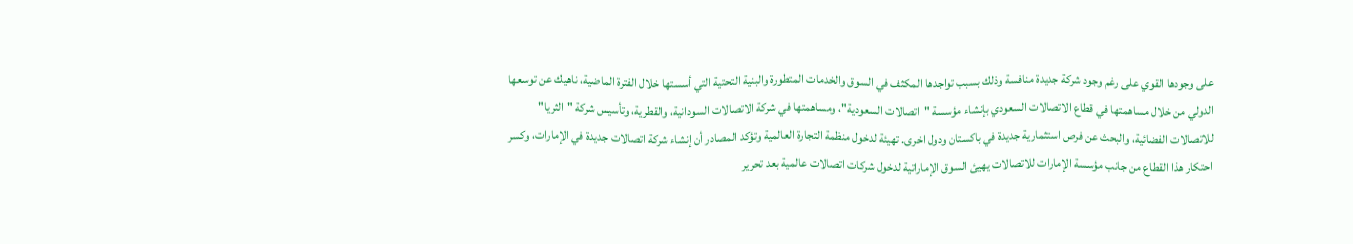على وجودها القوي على رغم وجود شركة جديدة منافسة وذلك بسبب تواجدها المكثف في السوق والخدمات المتطورة والبنية التحتية التي أسستها خلال الفترة الماضية، ناهيك عن توسعها الدولي من خلال مساهمتها في قطاع الاتصالات السعودي بإنشاء مؤسسة "اتصالات السعودية"، ومساهمتها في شركة الاتصالات السودانية، والقطرية، وتأسيس شركة "الثريا" للاتصالات الفضائية، والبحث عن فرص استثمارية جديدة في باكستان ودول اخرى. تهيئة لدخول منظمة التجارة العالمية وتؤكد المصادر أن إنشاء شركة اتصالات جديدة في الإمارات، وكسر احتكار هذا القطاع من جانب مؤسسة الإمارات للاتصالات يهيئ السوق الإماراتية لدخول شركات اتصالات عالمية بعد تحرير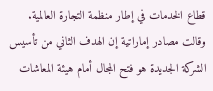قطاع الخدمات في إطار منظمة التجارة العالمية. وقالت مصادر إماراتية إن الهدف الثاني من تأسيس الشركة الجديدة هو فتح المجال أمام هيئة المعاشات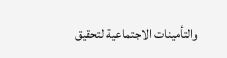والتأمينات الاجتماعية لتحقيق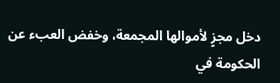دخل مجزٍ لأموالها المجمعة، وخفض العبء عن الحكومة في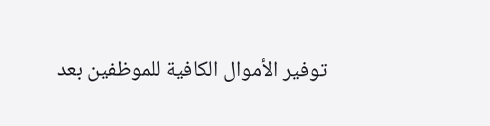توفير الأموال الكافية للموظفين بعد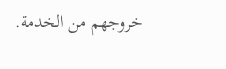خروجهم من الخدمة.